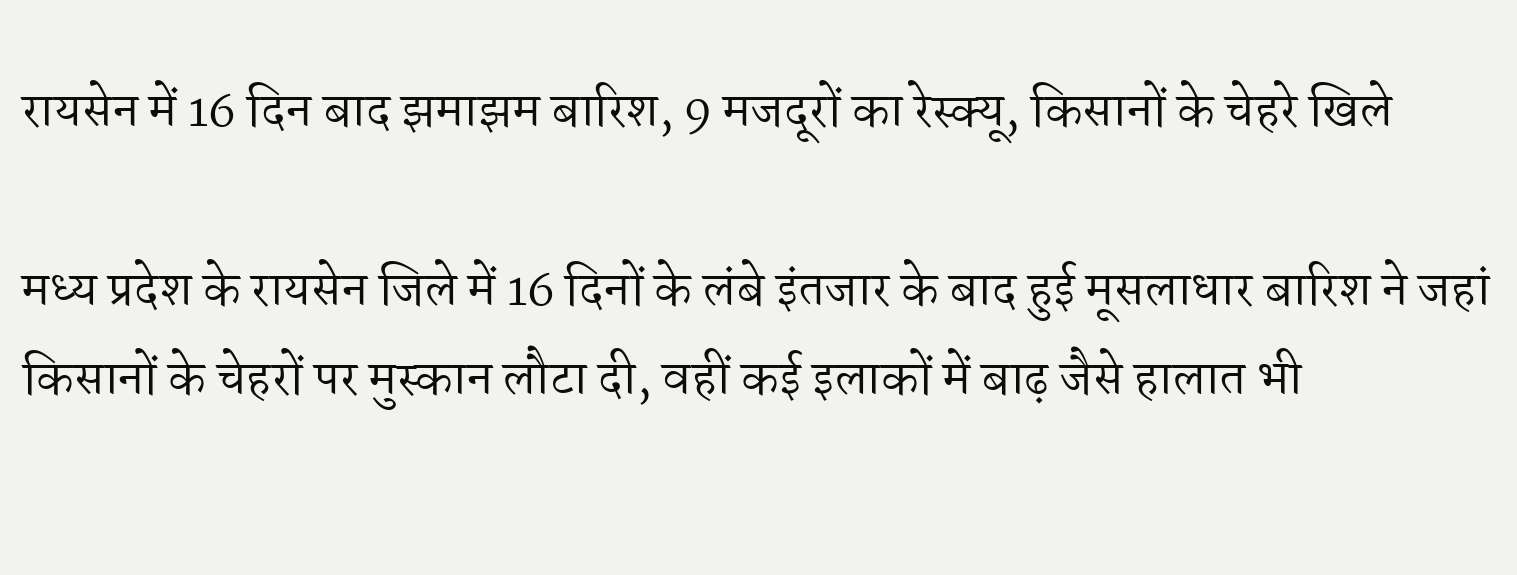रायसेन में 16 दिन बाद झमाझम बारिश, 9 मजदूरों का रेस्क्यू, किसानों के चेहरे खिले

मध्य प्रदेश के रायसेन जिले में 16 दिनों के लंबे इंतजार के बाद हुई मूसलाधार बारिश ने जहां किसानों के चेहरों पर मुस्कान लौटा दी, वहीं कई इलाकों में बाढ़ जैसे हालात भी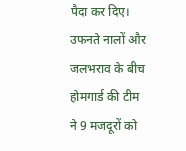पैदा कर दिए। उफनते नालों और जलभराव के बीच होमगार्ड की टीम ने 9 मजदूरों को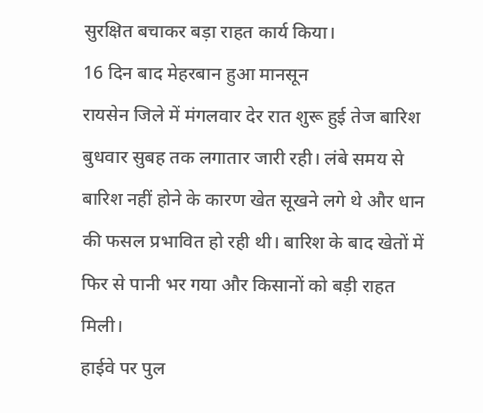सुरक्षित बचाकर बड़ा राहत कार्य किया।
16 दिन बाद मेहरबान हुआ मानसून
रायसेन जिले में मंगलवार देर रात शुरू हुई तेज बारिश बुधवार सुबह तक लगातार जारी रही। लंबे समय से बारिश नहीं होने के कारण खेत सूखने लगे थे और धान की फसल प्रभावित हो रही थी। बारिश के बाद खेतों में फिर से पानी भर गया और किसानों को बड़ी राहत मिली।
हाईवे पर पुल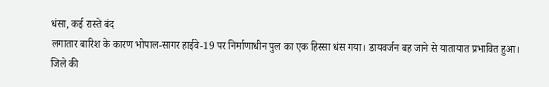धंसा, कई रास्ते बंद
लगातार बारिश के कारण भोपाल-सागर हाईवे-19 पर निर्माणाधीन पुल का एक हिस्सा धंस गया। डायवर्जन बह जाने से यातायात प्रभावित हुआ। जिले की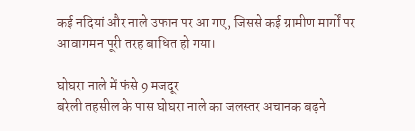कई नदियां और नाले उफान पर आ गए, जिससे कई ग्रामीण मार्गों पर आवागमन पूरी तरह बाधित हो गया।

घोघरा नाले में फंसे 9 मजदूर
बरेली तहसील के पास घोघरा नाले का जलस्तर अचानक बढ़ने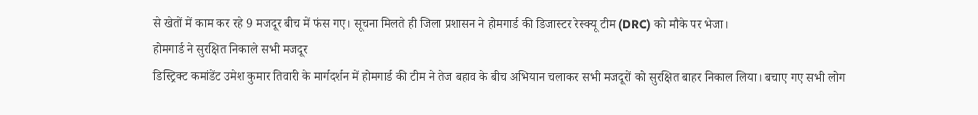से खेतों में काम कर रहे 9 मजदूर बीच में फंस गए। सूचना मिलते ही जिला प्रशासन ने होमगार्ड की डिजास्टर रेस्क्यू टीम (DRC) को मौके पर भेजा।
होमगार्ड ने सुरक्षित निकाले सभी मजदूर
डिस्ट्रिक्ट कमांडेंट उमेश कुमार तिवारी के मार्गदर्शन में होमगार्ड की टीम ने तेज बहाव के बीच अभियान चलाकर सभी मजदूरों को सुरक्षित बाहर निकाल लिया। बचाए गए सभी लोग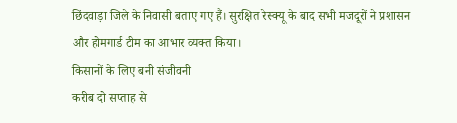छिंदवाड़ा जिले के निवासी बताए गए हैं। सुरक्षित रेस्क्यू के बाद सभी मजदूरों ने प्रशासन और होमगार्ड टीम का आभार व्यक्त किया।
किसानों के लिए बनी संजीवनी
करीब दो सप्ताह से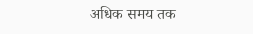अधिक समय तक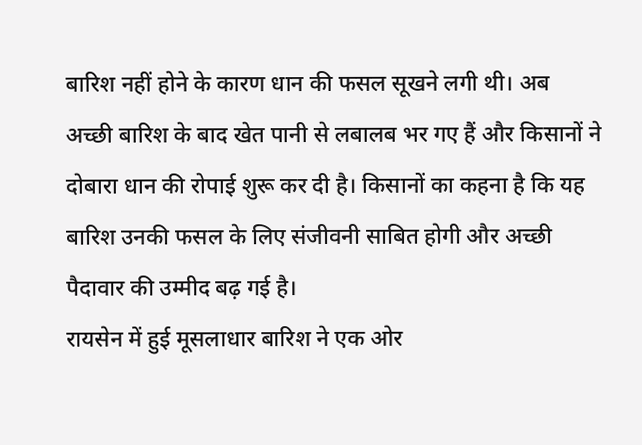बारिश नहीं होने के कारण धान की फसल सूखने लगी थी। अब अच्छी बारिश के बाद खेत पानी से लबालब भर गए हैं और किसानों ने दोबारा धान की रोपाई शुरू कर दी है। किसानों का कहना है कि यह बारिश उनकी फसल के लिए संजीवनी साबित होगी और अच्छी पैदावार की उम्मीद बढ़ गई है।
रायसेन में हुई मूसलाधार बारिश ने एक ओर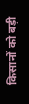किसानों को बड़ी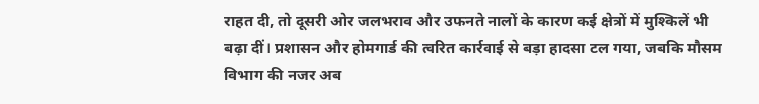राहत दी, तो दूसरी ओर जलभराव और उफनते नालों के कारण कई क्षेत्रों में मुश्किलें भी बढ़ा दीं। प्रशासन और होमगार्ड की त्वरित कार्रवाई से बड़ा हादसा टल गया, जबकि मौसम विभाग की नजर अब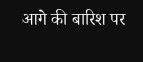आगे की बारिश पर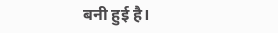बनी हुई है।